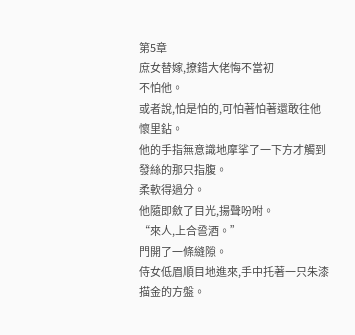第5章
庶女替嫁,撩錯大佬悔不當初
不怕他。
或者說,怕是怕的,可怕著怕著還敢往他懷里鉆。
他的手指無意識地摩挲了一下方才觸到發絲的那只指腹。
柔軟得過分。
他隨即斂了目光,揚聲吩咐。
“來人,上合巹酒。”
門開了一條縫隙。
侍女低眉順目地進來,手中托著一只朱漆描金的方盤。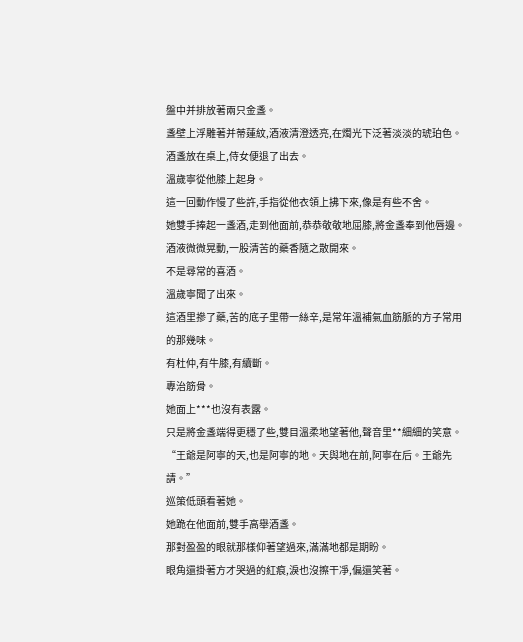盤中并排放著兩只金盞。
盞壁上浮雕著并蒂蓮紋,酒液清澄透亮,在燭光下泛著淡淡的琥珀色。
酒盞放在桌上,侍女便退了出去。
溫歲寧從他膝上起身。
這一回動作慢了些許,手指從他衣領上拂下來,像是有些不舍。
她雙手捧起一盞酒,走到他面前,恭恭敬敬地屈膝,將金盞奉到他唇邊。
酒液微微晃動,一股清苦的藥香隨之散開來。
不是尋常的喜酒。
溫歲寧聞了出來。
這酒里摻了藥,苦的底子里帶一絲辛,是常年溫補氣血筋脈的方子常用的那幾味。
有杜仲,有牛膝,有續斷。
專治筋骨。
她面上***也沒有表露。
只是將金盞端得更穩了些,雙目溫柔地望著他,聲音里**細細的笑意。
“王爺是阿寧的天,也是阿寧的地。天與地在前,阿寧在后。王爺先請。”
巡策低頭看著她。
她跪在他面前,雙手高舉酒盞。
那對盈盈的眼就那樣仰著望過來,滿滿地都是期盼。
眼角還掛著方才哭過的紅痕,淚也沒擦干凈,偏還笑著。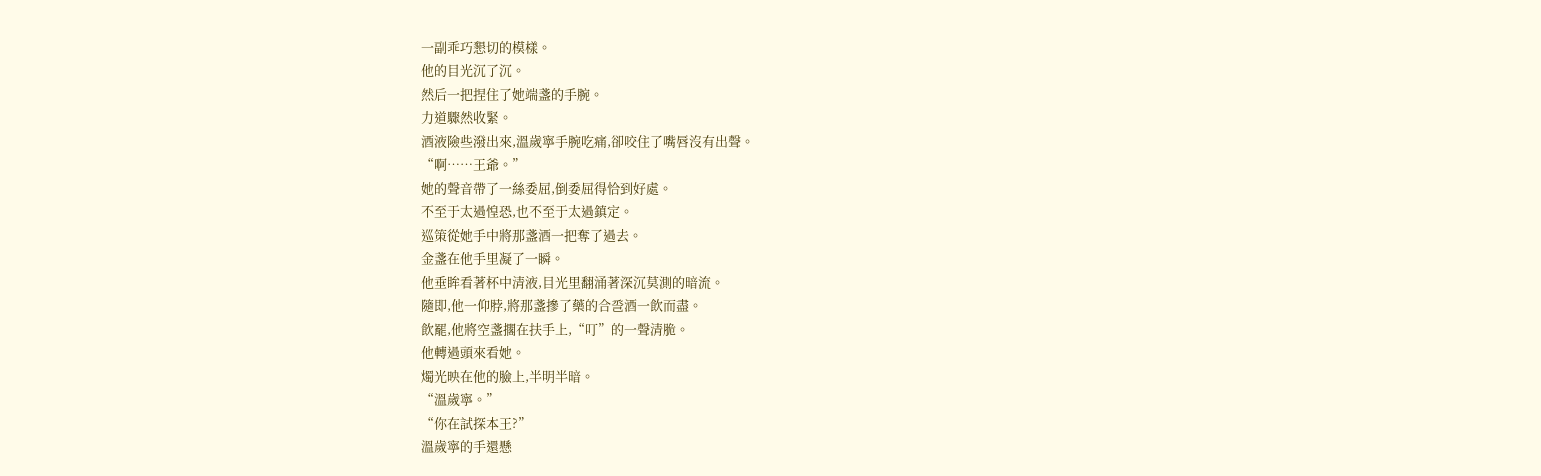一副乖巧懇切的模樣。
他的目光沉了沉。
然后一把捏住了她端盞的手腕。
力道驟然收緊。
酒液險些潑出來,溫歲寧手腕吃痛,卻咬住了嘴唇沒有出聲。
“啊……王爺。”
她的聲音帶了一絲委屈,倒委屈得恰到好處。
不至于太過惶恐,也不至于太過鎮定。
巡策從她手中將那盞酒一把奪了過去。
金盞在他手里凝了一瞬。
他垂眸看著杯中清液,目光里翻涌著深沉莫測的暗流。
隨即,他一仰脖,將那盞摻了藥的合巹酒一飲而盡。
飲罷,他將空盞擱在扶手上,“叮”的一聲清脆。
他轉過頭來看她。
燭光映在他的臉上,半明半暗。
“溫歲寧。”
“你在試探本王?”
溫歲寧的手還懸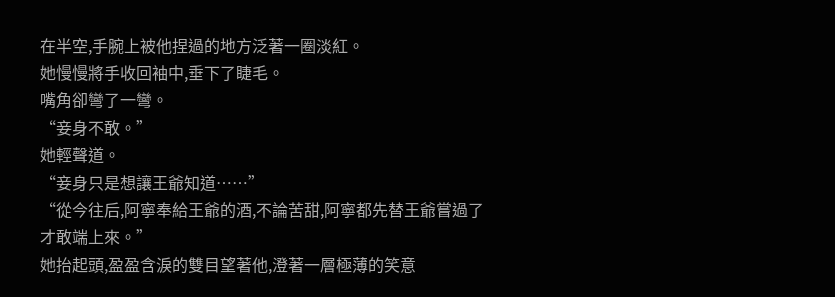在半空,手腕上被他捏過的地方泛著一圈淡紅。
她慢慢將手收回袖中,垂下了睫毛。
嘴角卻彎了一彎。
“妾身不敢。”
她輕聲道。
“妾身只是想讓王爺知道……”
“從今往后,阿寧奉給王爺的酒,不論苦甜,阿寧都先替王爺嘗過了才敢端上來。”
她抬起頭,盈盈含淚的雙目望著他,澄著一層極薄的笑意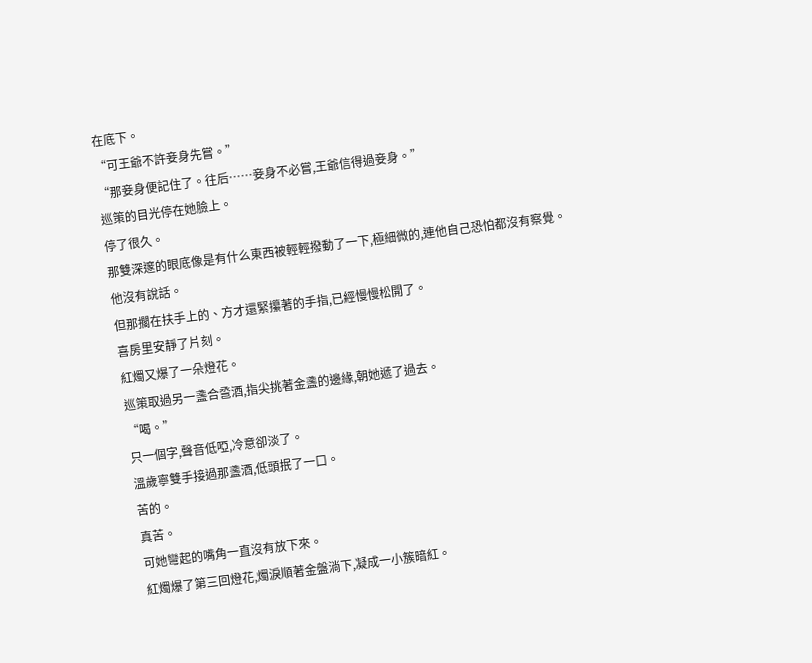在底下。
“可王爺不許妾身先嘗。”
“那妾身便記住了。往后……妾身不必嘗,王爺信得過妾身。”
巡策的目光停在她臉上。
停了很久。
那雙深邃的眼底像是有什么東西被輕輕撥動了一下,極細微的,連他自己恐怕都沒有察覺。
他沒有說話。
但那擱在扶手上的、方才還緊攥著的手指,已經慢慢松開了。
喜房里安靜了片刻。
紅燭又爆了一朵燈花。
巡策取過另一盞合巹酒,指尖挑著金盞的邊緣,朝她遞了過去。
“喝。”
只一個字,聲音低啞,冷意卻淡了。
溫歲寧雙手接過那盞酒,低頭抿了一口。
苦的。
真苦。
可她彎起的嘴角一直沒有放下來。
紅燭爆了第三回燈花,燭淚順著金盤淌下,凝成一小簇暗紅。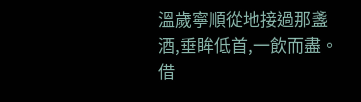溫歲寧順從地接過那盞酒,垂眸低首,一飲而盡。
借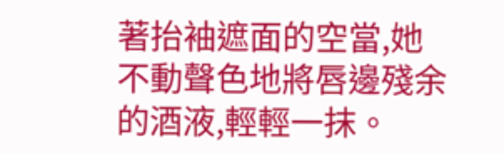著抬袖遮面的空當,她不動聲色地將唇邊殘余的酒液,輕輕一抹。